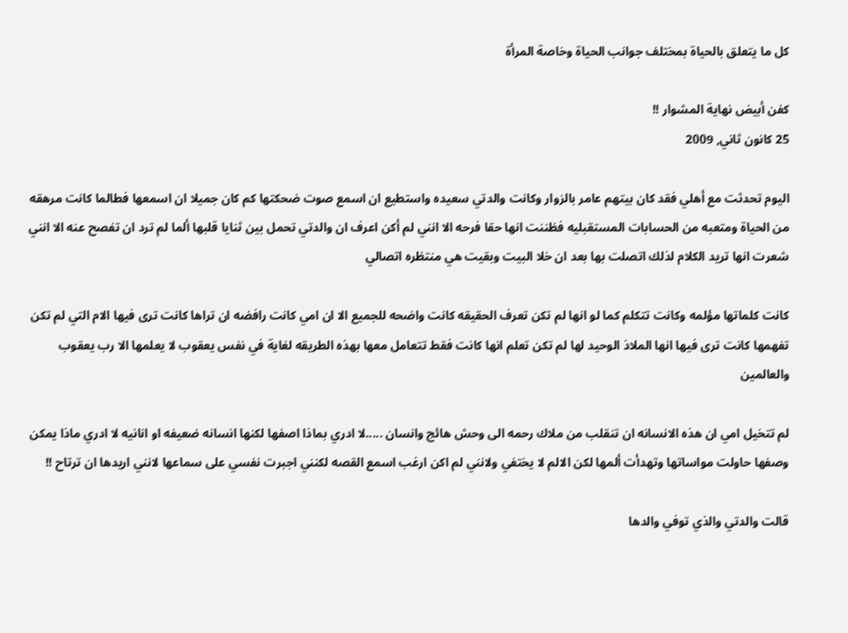كل ما يتعلق بالحياة بمختلف جوانب الحياة وخاصة المرأة

كفن أبيض نهاية المشوار !!
25 كانون ثاني, 2009

اليوم تحدثت مع أهلي فقد كان بيتهم عامر بالزوار وكانت والدتي سعيده واستطيع ان اسمع صوت ضحكتها كم كان جميلا ان اسمعها فطالما كانت مرهقه من الحياة ومتعبه من الحسابات المستقبليه فظننت انها حقا فرحه الا انني لم أكن اعرف ان والدتي تحمل بين ثنايا قلبها ألما لم ترد ان تفصح عنه الا انني شعرت انها تريد الكلام لذلك اتصلت بها بعد ان خلا البيت وبقيت هي منتظره اتصالي

كانت كلماتها مؤلمه وكانت تتكلم كما لو انها لم تكن تعرف الحقيقه كانت واضحه للجميع الا ان امي كانت رافضه ان تراها كانت ترى فيها الام التي لم تكن تفهمها كانت ترى فيها انها الملاذ الوحيد لها لم تكن تعلم انها كانت فقط تتعامل معها بهذه الطريقه لغاية في نفس يعقوب لا يعلمها الا رب يعقوب والعالمين

لم تتخيل امي ان هذه الانسانه ان تنقلب من ملاك رحمه الى وحش هائج وانسان .....لا ادري بماذا اصفها لكنها انسانه ضعيفه او انانيه لا ادري ماذا يمكن وصفها حاولت مواساتها وتهدأت ألمها لكن الالم لا يختفي ولانني لم اكن ارغب اسمع القصه لكنني اجبرت نفسي على سماعها لانني اريدها ان ترتاح !!

قالت والدتي والذي توفي والدها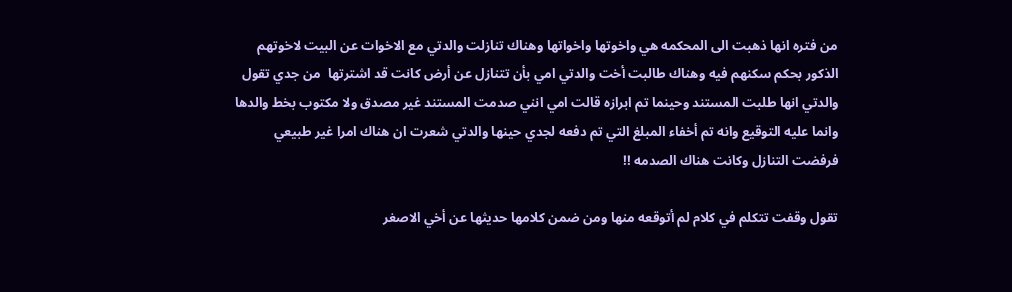من فتره انها ذهبت الى المحكمه هي واخوتها واخواتها وهناك تنازلت والدتي مع الاخوات عن البيت لاخوتهم الذكور بحكم سكنهم فيه وهناك طالبت أخت والدتي امي بأن تتنازل عن أرض كانت قد اشترتها  من جدي تقول والدتي انها طلبت المستند وحينما تم ابرازه قالت امي انني صدمت المستند غير مصدق ولا مكتوب بخط والدها وانما عليه التوقيع وانه تم أخفاء المبلغ التي تم دفعه لجدي حينها والدتي شعرت ان هناك امرا غير طبيعي فرفضت التنازل وكانت هناك الصدمه !!

تقول وقفت تتكلم في كلام لم أتوقعه منها ومن ضمن كلامها حديثها عن أخي الاصغر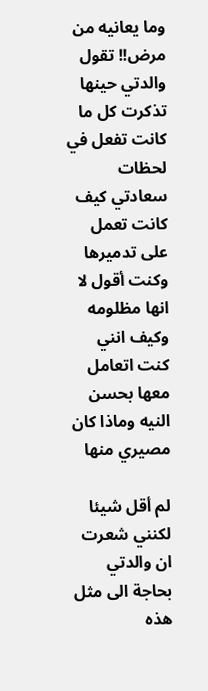وما يعانيه من مرض!! تقول والدتي حينها تذكرت كل ما كانت تفعل في لحظات سعادتي كيف كانت تعمل على تدميرها وكنت أقول لا انها مظلومه وكيف انني كنت اتعامل معها بحسن النيه وماذا كان مصيري منها

لم أقل شيئا لكنني شعرت ان والدتي بحاجة الى مثل هذه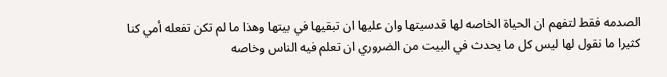الصدمه فقط لتفهم ان الحياة الخاصه لها قدسيتها وان عليها ان تبقيها في بيتها وهذا ما لم تكن تفعله أمي كنا كثيرا ما نقول لها ليس كل ما يحدث في البيت من الضروري ان تعلم فيه الناس وخاصه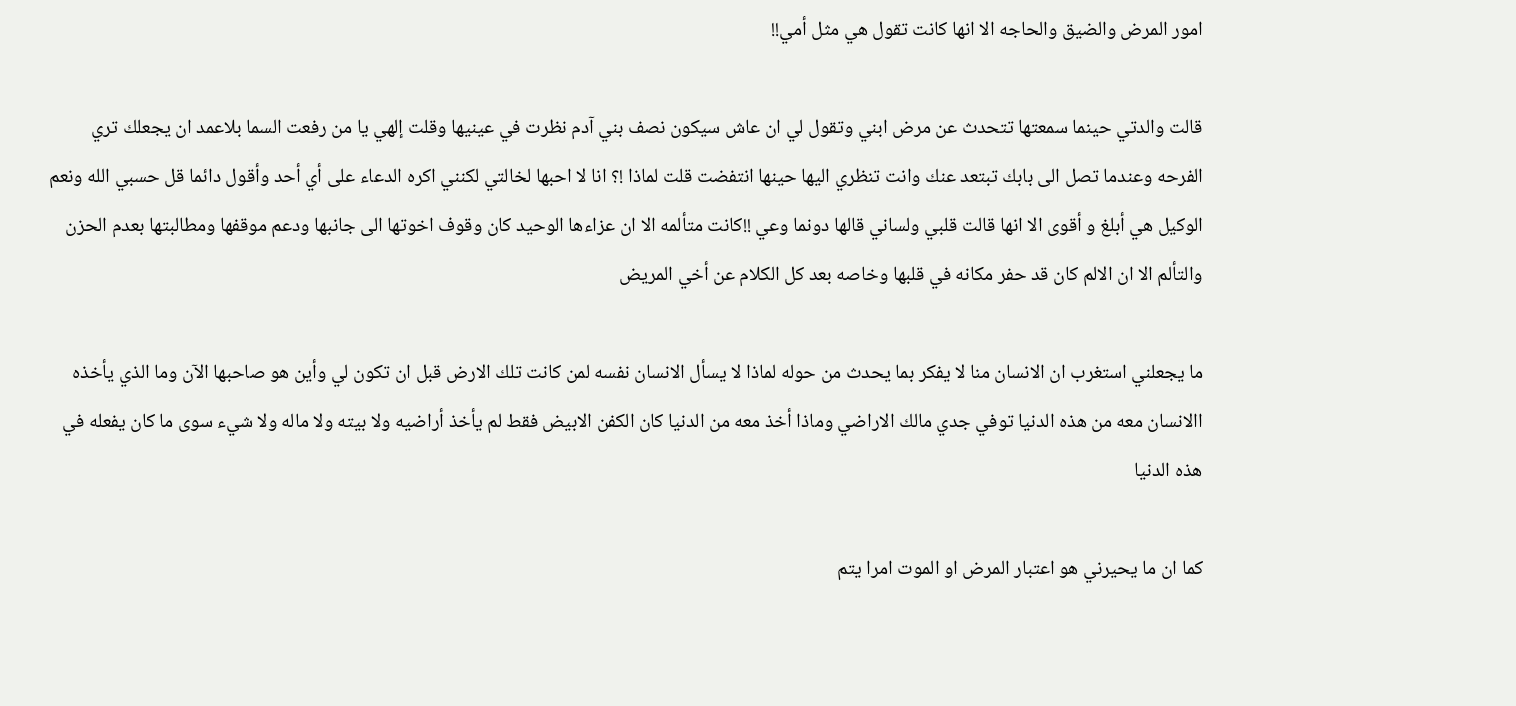امور المرض والضيق والحاجه الا انها كانت تقول هي مثل أمي!!

قالت والدتي حينما سمعتها تتحدث عن مرض ابني وتقول لي ان عاش سيكون نصف بني آدم نظرت في عينيها وقلت إلهي يا من رفعت السما بلاعمد ان يجعلك تري الفرحه وعندما تصل الى بابك تبتعد عنك وانت تنظري اليها حينها انتفضت قلت لماذا !؟ انا لا احبها لخالتي لكنني اكره الدعاء على أي أحد وأقول دائما قل حسبي الله ونعم الوكيل هي أبلغ و أقوى الا انها قالت قلبي ولساني قالها دونما وعي !!كانت متألمه الا ان عزاءها الوحيد كان وقوف اخوتها الى جانبها ودعم موقفها ومطالبتها بعدم الحزن والتألم الا ان الالم كان قد حفر مكانه في قلبها وخاصه بعد كل الكلام عن أخي المريض

ما يجعلني استغرب ان الانسان منا لا يفكر بما يحدث من حوله لماذا لا يسأل الانسان نفسه لمن كانت تلك الارض قبل ان تكون لي وأين هو صاحبها الآن وما الذي يأخذه االانسان معه من هذه الدنيا توفي جدي مالك الاراضي وماذا أخذ معه من الدنيا كان الكفن الابيض فقط لم يأخذ أراضيه ولا بيته ولا ماله ولا شيء سوى ما كان يفعله في هذه الدنيا

كما ان ما يحيرني هو اعتبار المرض او الموت امرا يتم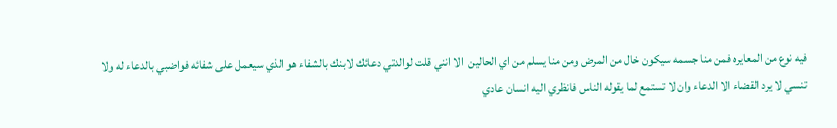فيه نوع من المعايره فمن منا جسمه سيكون خال من المرض ومن منا يسلم من اي الحالين  الا انني قلت لوالدتي دعائك لابنك بالشفاء هو الذي سيعمل على شفائه فواضبي بالدعاء له ولا تنسي لا يرد القضاء الا الدعاء وان لا تستمع لما يقوله الناس فانظري اليه انسان عادي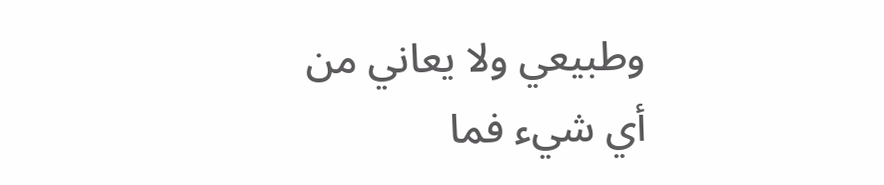وطبيعي ولا يعاني من أي شيء فما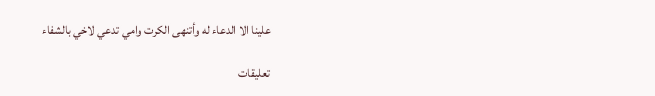علينا الا الدعاء له وأتنهى الكرت وامي تدعي لاخي بالشفاء

تعليقات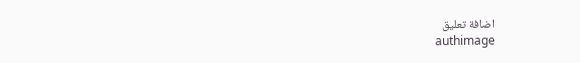اضافة تعليق
authimage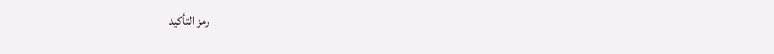رمز التأكيد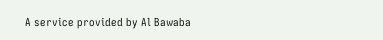A service provided by Al Bawaba